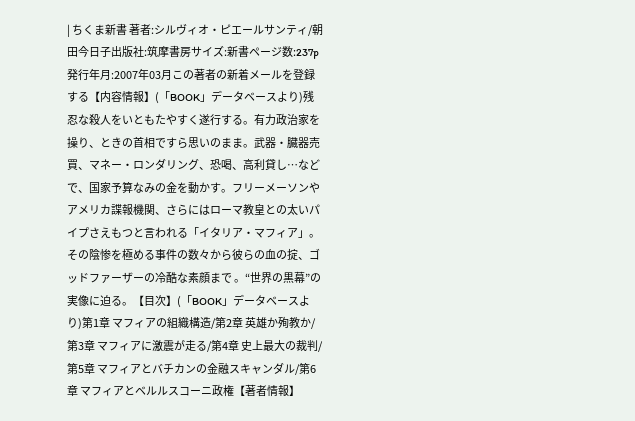| ちくま新書 著者:シルヴィオ・ピエールサンティ/朝田今日子出版社:筑摩書房サイズ:新書ページ数:237p発行年月:2007年03月この著者の新着メールを登録する【内容情報】(「BOOK」データベースより)残忍な殺人をいともたやすく遂行する。有力政治家を操り、ときの首相ですら思いのまま。武器・臓器売買、マネー・ロンダリング、恐喝、高利貸し…などで、国家予算なみの金を動かす。フリーメーソンやアメリカ諜報機関、さらにはローマ教皇との太いパイプさえもつと言われる「イタリア・マフィア」。その陰惨を極める事件の数々から彼らの血の掟、ゴッドファーザーの冷酷な素顔まで 。“世界の黒幕”の実像に迫る。【目次】(「BOOK」データベースより)第1章 マフィアの組織構造/第2章 英雄か殉教か/第3章 マフィアに激震が走る/第4章 史上最大の裁判/第5章 マフィアとバチカンの金融スキャンダル/第6章 マフィアとベルルスコーニ政権【著者情報】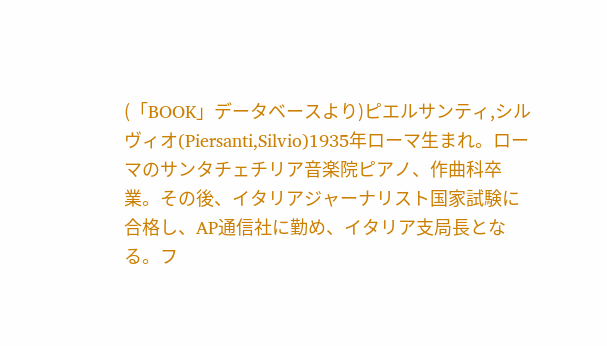(「BOOK」データベースより)ピエルサンティ,シルヴィオ(Piersanti,Silvio)1935年ローマ生まれ。ローマのサンタチェチリア音楽院ピアノ、作曲科卒業。その後、イタリアジャーナリスト国家試験に合格し、AP通信社に勤め、イタリア支局長となる。フ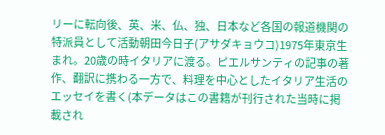リーに転向後、英、米、仏、独、日本など各国の報道機関の特派員として活動朝田今日子(アサダキョウコ)1975年東京生まれ。20歳の時イタリアに渡る。ピエルサンティの記事の著作、翻訳に携わる一方で、料理を中心としたイタリア生活のエッセイを書く(本データはこの書籍が刊行された当時に掲載され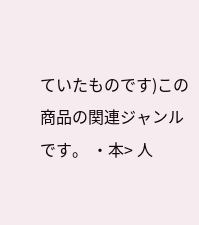ていたものです)この商品の関連ジャンルです。 ・本> 人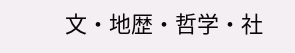文・地歴・哲学・社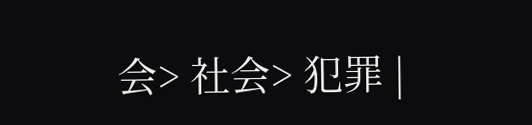会> 社会> 犯罪 |